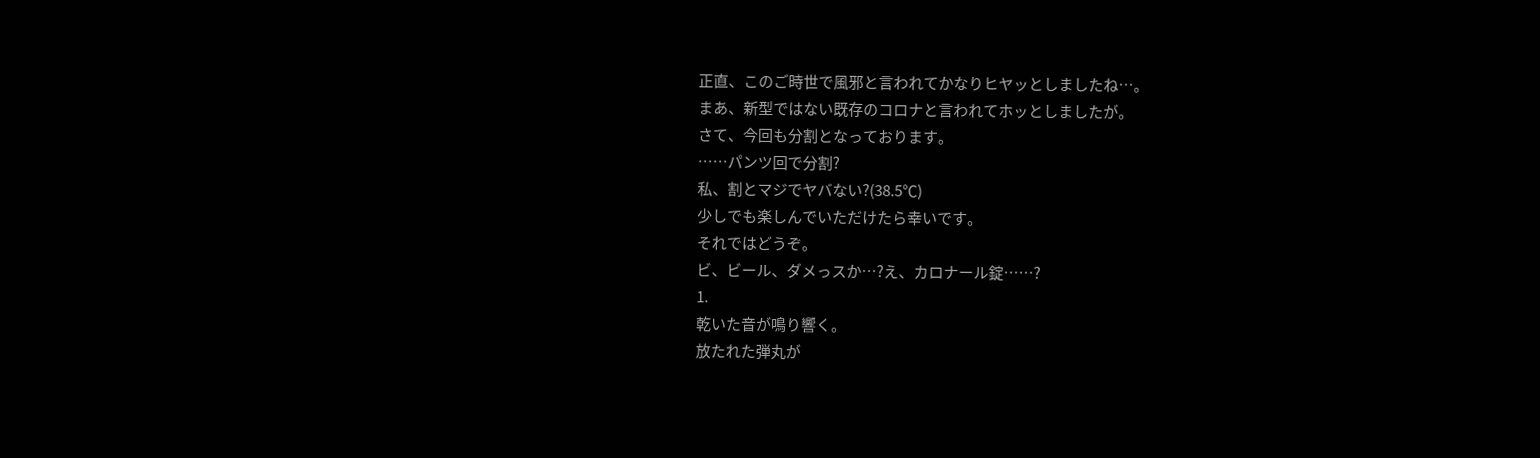正直、このご時世で風邪と言われてかなりヒヤッとしましたね…。
まあ、新型ではない既存のコロナと言われてホッとしましたが。
さて、今回も分割となっております。
……パンツ回で分割?
私、割とマジでヤバない?(38.5℃)
少しでも楽しんでいただけたら幸いです。
それではどうぞ。
ビ、ビール、ダメっスか…?え、カロナール錠……?
1.
乾いた音が鳴り響く。
放たれた弾丸が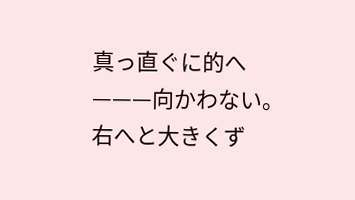真っ直ぐに的へ
———向かわない。
右へと大きくず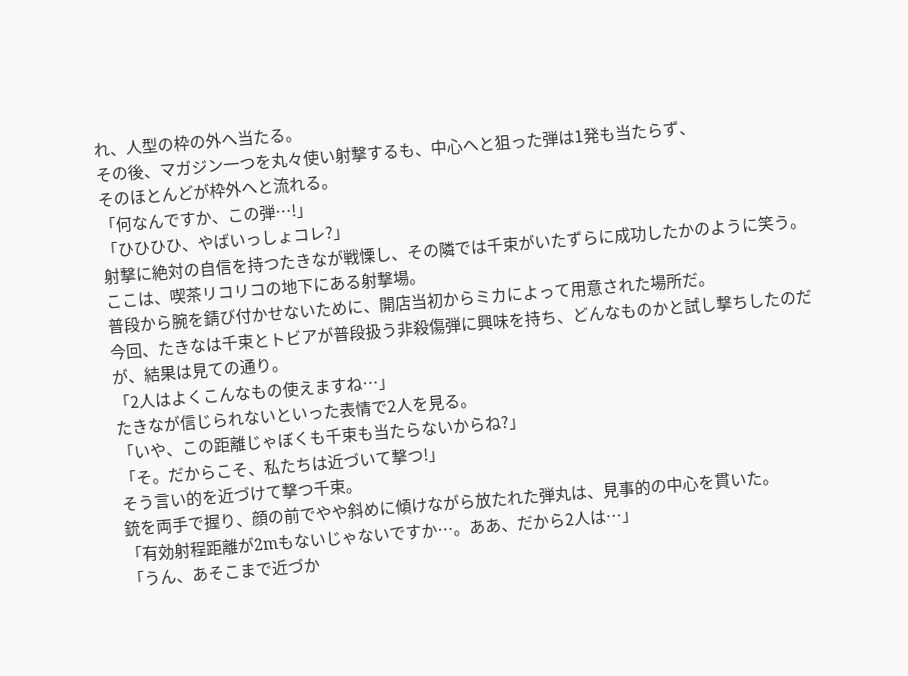れ、人型の枠の外へ当たる。
その後、マガジン一つを丸々使い射撃するも、中心へと狙った弾は1発も当たらず、
そのほとんどが枠外へと流れる。
「何なんですか、この弾…!」
「ひひひひ、やばいっしょコレ?」
射撃に絶対の自信を持つたきなが戦慄し、その隣では千束がいたずらに成功したかのように笑う。
ここは、喫茶リコリコの地下にある射撃場。
普段から腕を錆び付かせないために、開店当初からミカによって用意された場所だ。
今回、たきなは千束とトビアが普段扱う非殺傷弾に興味を持ち、どんなものかと試し撃ちしたのだが、結果は見ての通り。
「2人はよくこんなもの使えますね…」
たきなが信じられないといった表情で2人を見る。
「いや、この距離じゃぼくも千束も当たらないからね?」
「そ。だからこそ、私たちは近づいて撃つ!」
そう言い的を近づけて撃つ千束。
銃を両手で握り、顔の前でやや斜めに傾けながら放たれた弾丸は、見事的の中心を貫いた。
「有効射程距離が2mもないじゃないですか…。ああ、だから2人は…」
「うん、あそこまで近づか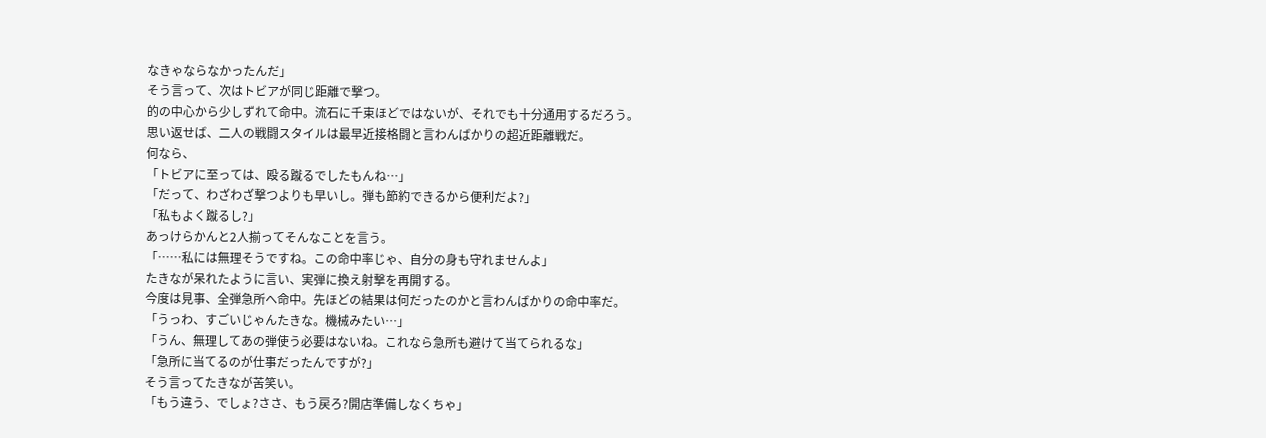なきゃならなかったんだ」
そう言って、次はトビアが同じ距離で撃つ。
的の中心から少しずれて命中。流石に千束ほどではないが、それでも十分通用するだろう。
思い返せば、二人の戦闘スタイルは最早近接格闘と言わんばかりの超近距離戦だ。
何なら、
「トビアに至っては、殴る蹴るでしたもんね…」
「だって、わざわざ撃つよりも早いし。弾も節約できるから便利だよ?」
「私もよく蹴るし?」
あっけらかんと2人揃ってそんなことを言う。
「……私には無理そうですね。この命中率じゃ、自分の身も守れませんよ」
たきなが呆れたように言い、実弾に換え射撃を再開する。
今度は見事、全弾急所へ命中。先ほどの結果は何だったのかと言わんばかりの命中率だ。
「うっわ、すごいじゃんたきな。機械みたい…」
「うん、無理してあの弾使う必要はないね。これなら急所も避けて当てられるな」
「急所に当てるのが仕事だったんですが?」
そう言ってたきなが苦笑い。
「もう違う、でしょ?ささ、もう戻ろ?開店準備しなくちゃ」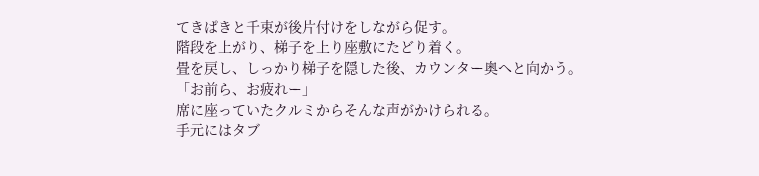てきぱきと千束が後片付けをしながら促す。
階段を上がり、梯子を上り座敷にたどり着く。
畳を戻し、しっかり梯子を隠した後、カウンター奥へと向かう。
「お前ら、お疲れー」
席に座っていたクルミからそんな声がかけられる。
手元にはタブ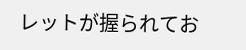レットが握られてお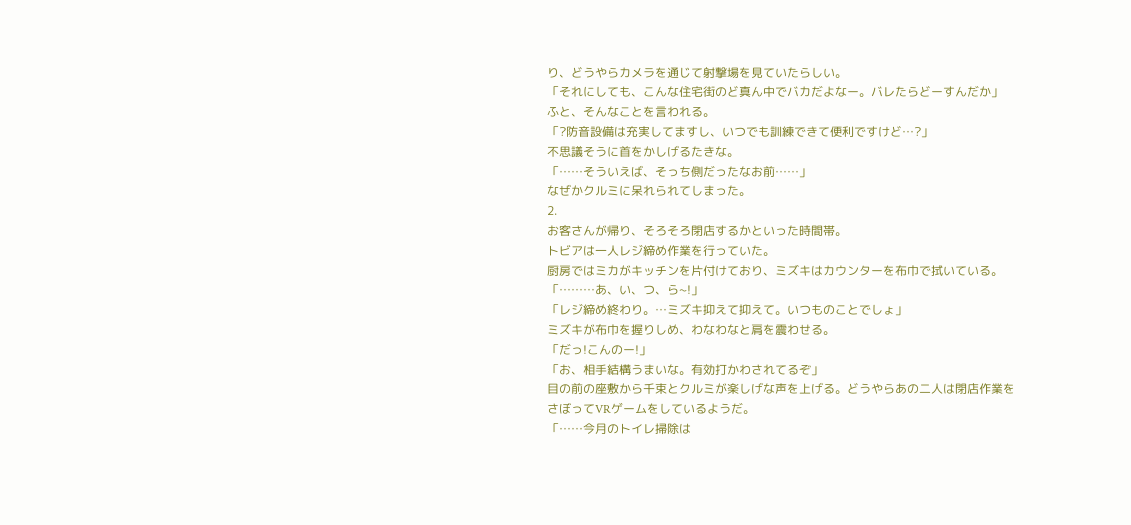り、どうやらカメラを通じて射撃場を見ていたらしい。
「それにしても、こんな住宅街のど真ん中でバカだよなー。バレたらどーすんだか」
ふと、そんなことを言われる。
「?防音設備は充実してますし、いつでも訓練できて便利ですけど…?」
不思議そうに首をかしげるたきな。
「……そういえば、そっち側だったなお前……」
なぜかクルミに呆れられてしまった。
2.
お客さんが帰り、そろそろ閉店するかといった時間帯。
トビアは一人レジ締め作業を行っていた。
厨房ではミカがキッチンを片付けており、ミズキはカウンターを布巾で拭いている。
「………あ、い、つ、ら~!」
「レジ締め終わり。…ミズキ抑えて抑えて。いつものことでしょ」
ミズキが布巾を握りしめ、わなわなと肩を震わせる。
「だっ!こんのー!」
「お、相手結構うまいな。有効打かわされてるぞ」
目の前の座敷から千束とクルミが楽しげな声を上げる。どうやらあの二人は閉店作業をさぼってVRゲームをしているようだ。
「……今月のトイレ掃除は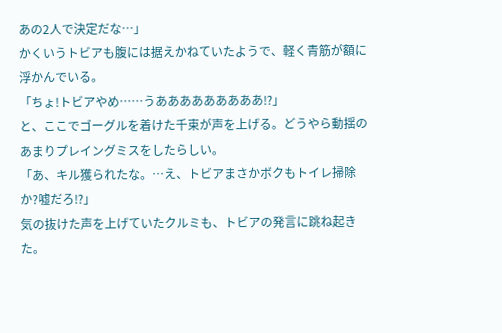あの2人で決定だな…」
かくいうトビアも腹には据えかねていたようで、軽く青筋が額に浮かんでいる。
「ちょ!トビアやめ……うあああああああああ⁉」
と、ここでゴーグルを着けた千束が声を上げる。どうやら動揺のあまりプレイングミスをしたらしい。
「あ、キル獲られたな。…え、トビアまさかボクもトイレ掃除か?嘘だろ⁉」
気の抜けた声を上げていたクルミも、トビアの発言に跳ね起きた。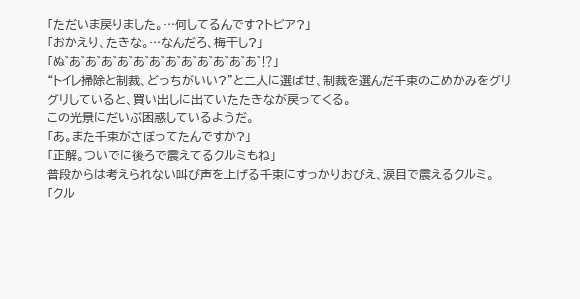「ただいま戻りました。…何してるんです?トビア?」
「おかえり、たきな。…なんだろ、梅干し?」
「ぬ゛あ゛あ゛あ゛あ゛あ゛あ゛あ゛あ゛あ゛あ゛あ゛あ゛⁉」
“トイレ掃除と制裁、どっちがいい?”と二人に選ばせ、制裁を選んだ千束のこめかみをグリグリしていると、買い出しに出ていたたきなが戻ってくる。
この光景にだいぶ困惑しているようだ。
「あ。また千束がさぼってたんですか?」
「正解。ついでに後ろで震えてるクルミもね」
普段からは考えられない叫び声を上げる千束にすっかりおびえ、涙目で震えるクルミ。
「クル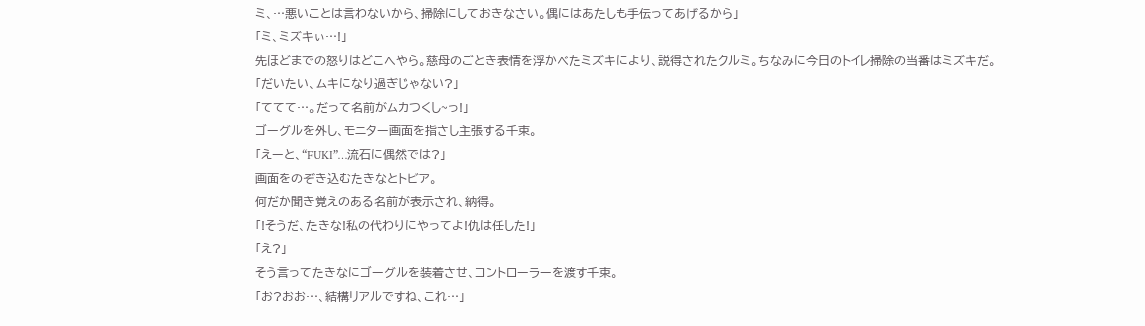ミ、…悪いことは言わないから、掃除にしておきなさい。偶にはあたしも手伝ってあげるから」
「ミ、ミズキぃ…!」
先ほどまでの怒りはどこへやら。慈母のごとき表情を浮かべたミズキにより、説得されたクルミ。ちなみに今日のトイレ掃除の当番はミズキだ。
「だいたい、ムキになり過ぎじゃない?」
「ててて…。だって名前がムカつくし~っ!」
ゴーグルを外し、モニター画面を指さし主張する千束。
「えーと、“FUKI”…流石に偶然では?」
画面をのぞき込むたきなとトビア。
何だか聞き覚えのある名前が表示され、納得。
「!そうだ、たきな!私の代わりにやってよ!仇は任した!」
「え?」
そう言ってたきなにゴーグルを装着させ、コントローラーを渡す千束。
「お?おお…、結構リアルですね、これ…」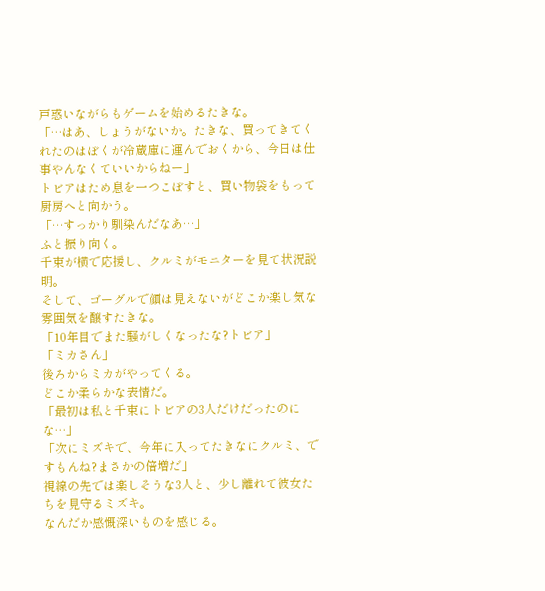戸惑いながらもゲームを始めるたきな。
「…はあ、しょうがないか。たきな、買ってきてくれたのはぼくが冷蔵庫に運んでおくから、今日は仕事やんなくていいからねー」
トビアはため息を一つこぼすと、買い物袋をもって厨房へと向かう。
「…すっかり馴染んだなあ…」
ふと振り向く。
千束が横で応援し、クルミがモニターを見て状況説明。
そして、ゴーグルで顔は見えないがどこか楽し気な雰囲気を醸すたきな。
「10年目でまた騒がしくなったな?トビア」
「ミカさん」
後ろからミカがやってくる。
どこか柔らかな表情だ。
「最初は私と千束にトビアの3人だけだったのにな…」
「次にミズキで、今年に入ってたきなにクルミ、ですもんね?まさかの倍増だ」
視線の先では楽しそうな3人と、少し離れて彼女たちを見守るミズキ。
なんだか感慨深いものを感じる。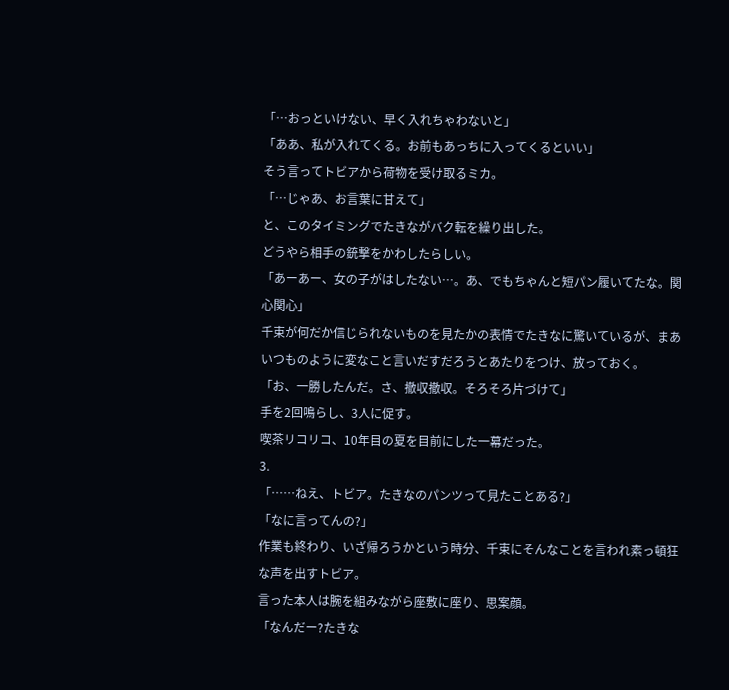「…おっといけない、早く入れちゃわないと」
「ああ、私が入れてくる。お前もあっちに入ってくるといい」
そう言ってトビアから荷物を受け取るミカ。
「…じゃあ、お言葉に甘えて」
と、このタイミングでたきながバク転を繰り出した。
どうやら相手の銃撃をかわしたらしい。
「あーあー、女の子がはしたない…。あ、でもちゃんと短パン履いてたな。関心関心」
千束が何だか信じられないものを見たかの表情でたきなに驚いているが、まあいつものように変なこと言いだすだろうとあたりをつけ、放っておく。
「お、一勝したんだ。さ、撤収撤収。そろそろ片づけて」
手を2回鳴らし、3人に促す。
喫茶リコリコ、10年目の夏を目前にした一幕だった。
3.
「……ねえ、トビア。たきなのパンツって見たことある?」
「なに言ってんの?」
作業も終わり、いざ帰ろうかという時分、千束にそんなことを言われ素っ頓狂な声を出すトビア。
言った本人は腕を組みながら座敷に座り、思案顔。
「なんだー?たきな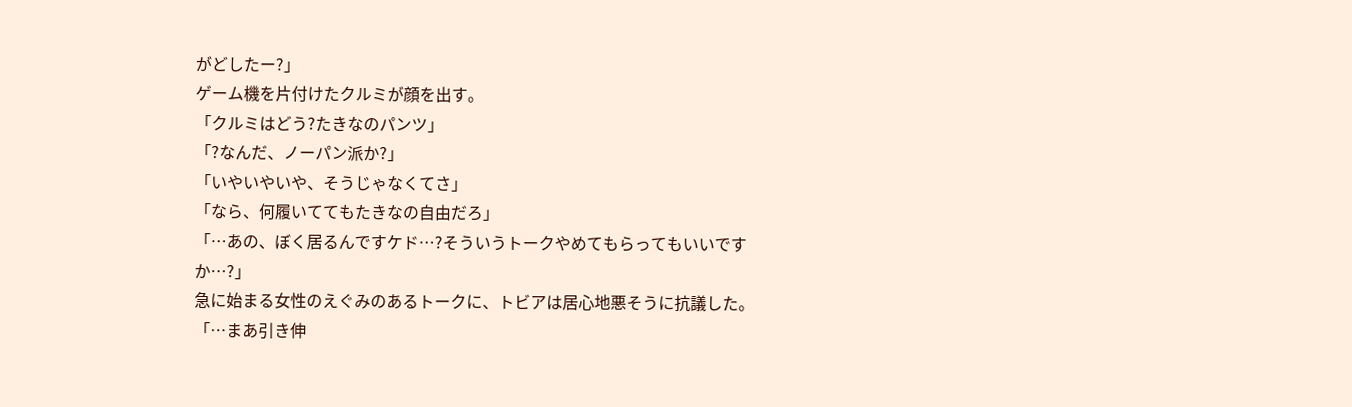がどしたー?」
ゲーム機を片付けたクルミが顔を出す。
「クルミはどう?たきなのパンツ」
「?なんだ、ノーパン派か?」
「いやいやいや、そうじゃなくてさ」
「なら、何履いててもたきなの自由だろ」
「…あの、ぼく居るんですケド…?そういうトークやめてもらってもいいですか…?」
急に始まる女性のえぐみのあるトークに、トビアは居心地悪そうに抗議した。
「…まあ引き伸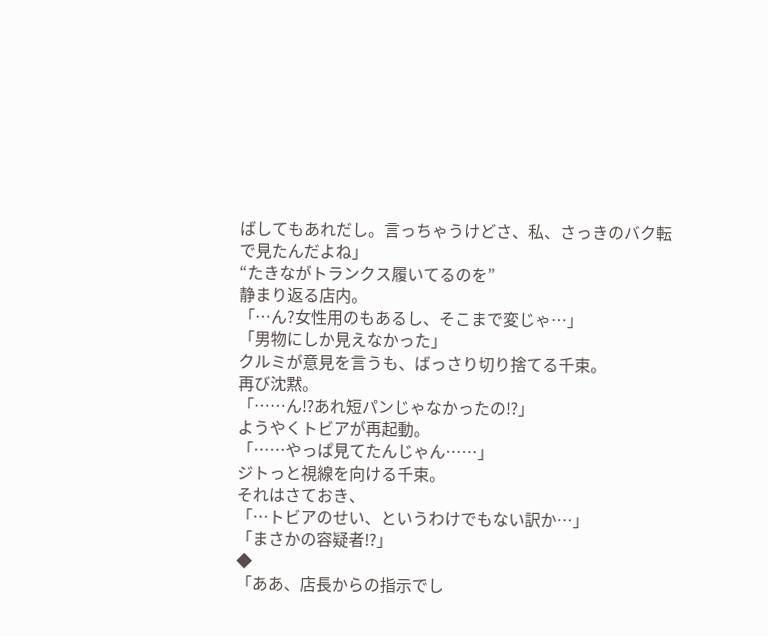ばしてもあれだし。言っちゃうけどさ、私、さっきのバク転で見たんだよね」
“たきながトランクス履いてるのを”
静まり返る店内。
「…ん?女性用のもあるし、そこまで変じゃ…」
「男物にしか見えなかった」
クルミが意見を言うも、ばっさり切り捨てる千束。
再び沈黙。
「……ん⁉あれ短パンじゃなかったの⁉」
ようやくトビアが再起動。
「……やっぱ見てたんじゃん……」
ジトっと視線を向ける千束。
それはさておき、
「…トビアのせい、というわけでもない訳か…」
「まさかの容疑者⁉」
◆
「ああ、店長からの指示でし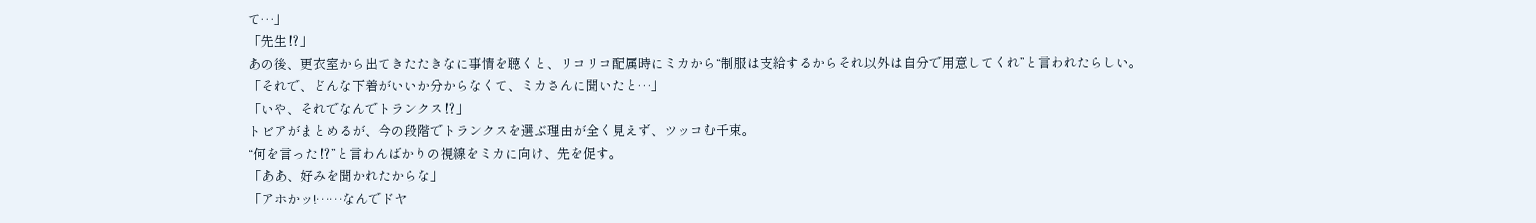て…」
「先生⁉」
あの後、更衣室から出てきたたきなに事情を聴くと、リコリコ配属時にミカから“制服は支給するからそれ以外は自分で用意してくれ”と言われたらしい。
「それで、どんな下着がいいか分からなくて、ミカさんに聞いたと…」
「いや、それでなんでトランクス⁉」
トビアがまとめるが、今の段階でトランクスを選ぶ理由が全く見えず、ツッコむ千束。
“何を言った⁉”と言わんばかりの視線をミカに向け、先を促す。
「ああ、好みを聞かれたからな」
「アホかッ!……なんでドヤ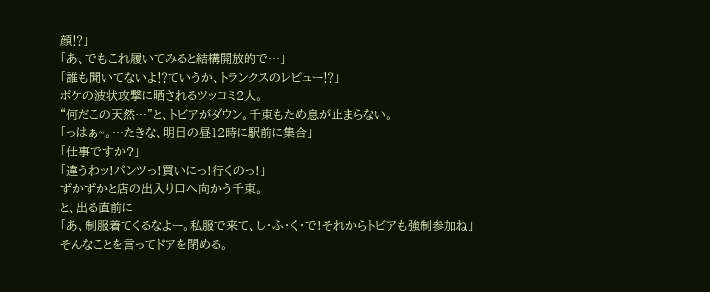顔⁉」
「あ、でもこれ履いてみると結構開放的で…」
「誰も聞いてないよ⁉ていうか、トランクスのレビュー⁉」
ボケの波状攻撃に晒されるツッコミ2人。
“何だこの天然…”と、トビアがダウン。千束もため息が止まらない。
「っはぁ~。…たきな、明日の昼12時に駅前に集合」
「仕事ですか?」
「違うわッ!パンツっ!買いにっ!行くのっ!」
ずかずかと店の出入り口へ向かう千束。
と、出る直前に
「あ、制服着てくるなよー。私服で来て、し・ふ・く・で!それからトビアも強制参加ね」
そんなことを言ってドアを閉める。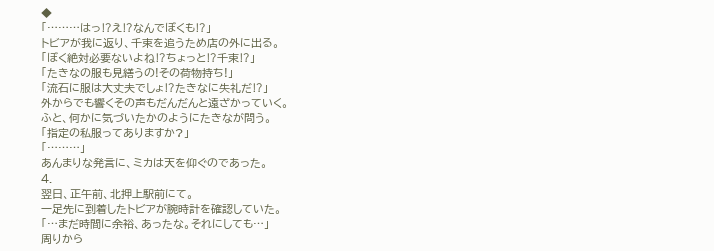◆
「………はっ⁉え⁉なんでぼくも⁉」
トビアが我に返り、千束を追うため店の外に出る。
「ぼく絶対必要ないよね⁉ちょっと⁉千束⁉」
「たきなの服も見繕うの!その荷物持ち!」
「流石に服は大丈夫でしょ⁉たきなに失礼だ⁉」
外からでも響くその声もだんだんと遠ざかっていく。
ふと、何かに気づいたかのようにたきなが問う。
「指定の私服ってありますか?」
「………」
あんまりな発言に、ミカは天を仰ぐのであった。
4.
翌日、正午前、北押上駅前にて。
一足先に到着したトビアが腕時計を確認していた。
「…まだ時間に余裕、あったな。それにしても…」
周りから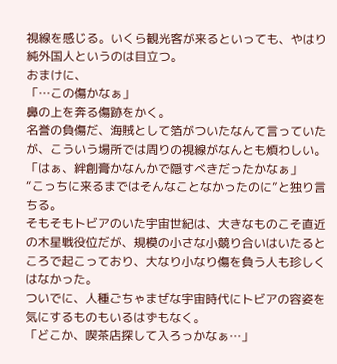視線を感じる。いくら観光客が来るといっても、やはり純外国人というのは目立つ。
おまけに、
「…この傷かなぁ」
鼻の上を奔る傷跡をかく。
名誉の負傷だ、海賊として箔がついたなんて言っていたが、こういう場所では周りの視線がなんとも煩わしい。
「はぁ、絆創膏かなんかで隠すべきだったかなぁ」
“こっちに来るまではそんなことなかったのに”と独り言ちる。
そもそもトビアのいた宇宙世紀は、大きなものこそ直近の木星戦役位だが、規模の小さな小競り合いはいたるところで起こっており、大なり小なり傷を負う人も珍しくはなかった。
ついでに、人種ごちゃまぜな宇宙時代にトビアの容姿を気にするものもいるはずもなく。
「どこか、喫茶店探して入ろっかなぁ…」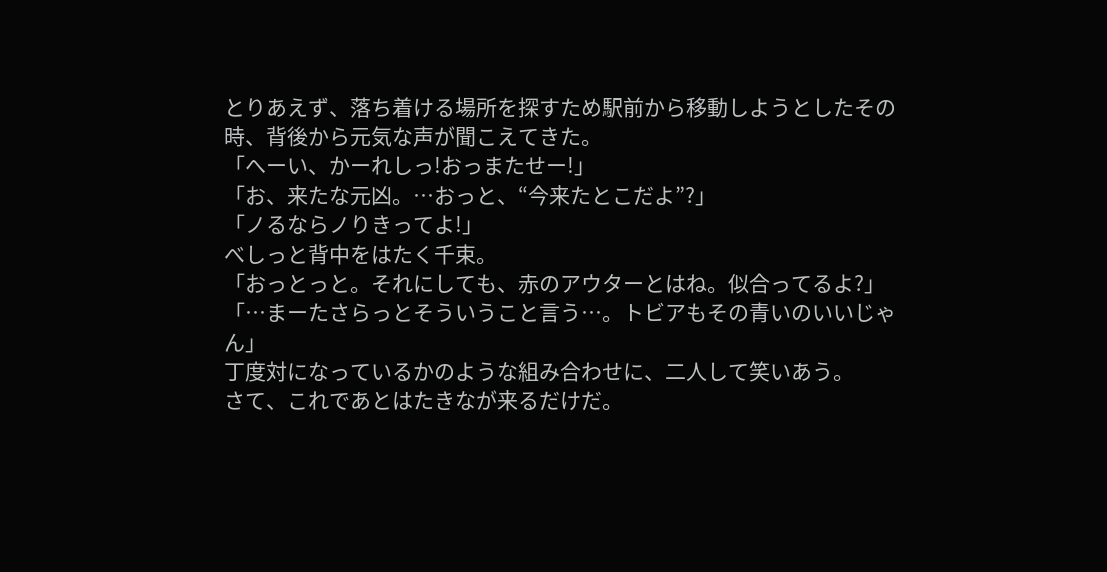とりあえず、落ち着ける場所を探すため駅前から移動しようとしたその時、背後から元気な声が聞こえてきた。
「へーい、かーれしっ!おっまたせー!」
「お、来たな元凶。…おっと、“今来たとこだよ”?」
「ノるならノりきってよ!」
べしっと背中をはたく千束。
「おっとっと。それにしても、赤のアウターとはね。似合ってるよ?」
「…まーたさらっとそういうこと言う…。トビアもその青いのいいじゃん」
丁度対になっているかのような組み合わせに、二人して笑いあう。
さて、これであとはたきなが来るだけだ。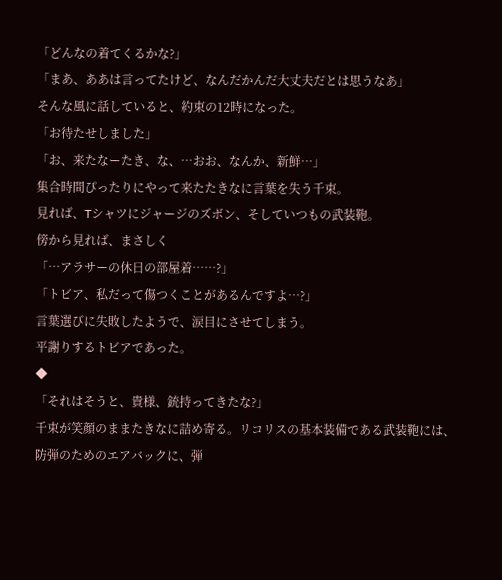「どんなの着てくるかな?」
「まあ、ああは言ってたけど、なんだかんだ大丈夫だとは思うなあ」
そんな風に話していると、約束の12時になった。
「お待たせしました」
「お、来たなーたき、な、…おお、なんか、新鮮…」
集合時間ぴったりにやって来たたきなに言葉を失う千束。
見れば、Tシャツにジャージのズボン、そしていつもの武装鞄。
傍から見れば、まさしく
「…アラサーの休日の部屋着……?」
「トビア、私だって傷つくことがあるんですよ…?」
言葉選びに失敗したようで、涙目にさせてしまう。
平謝りするトビアであった。
◆
「それはそうと、貴様、銃持ってきたな?」
千束が笑顔のままたきなに詰め寄る。リコリスの基本装備である武装鞄には、防弾のためのエアバックに、弾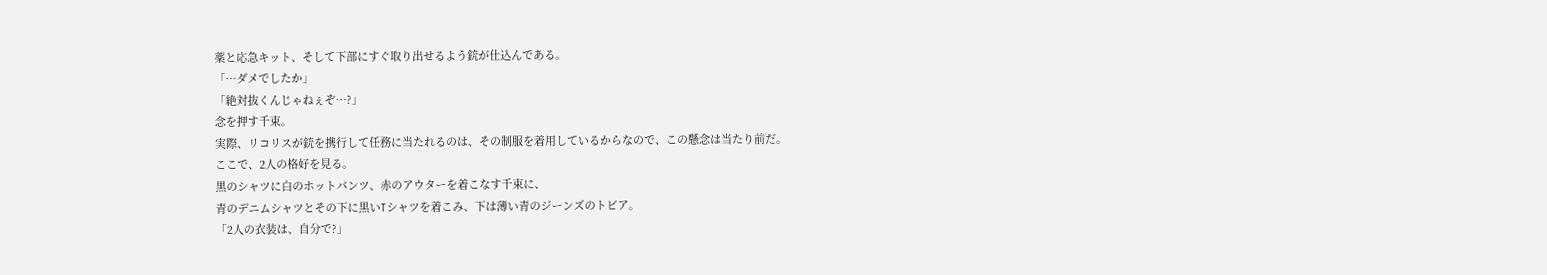薬と応急キット、そして下部にすぐ取り出せるよう銃が仕込んである。
「…ダメでしたか」
「絶対抜くんじゃねぇぞ…?」
念を押す千束。
実際、リコリスが銃を携行して任務に当たれるのは、その制服を着用しているからなので、この懸念は当たり前だ。
ここで、2人の格好を見る。
黒のシャツに白のホットパンツ、赤のアウターを着こなす千束に、
青のデニムシャツとその下に黒いTシャツを着こみ、下は薄い青のジーンズのトビア。
「2人の衣装は、自分で?」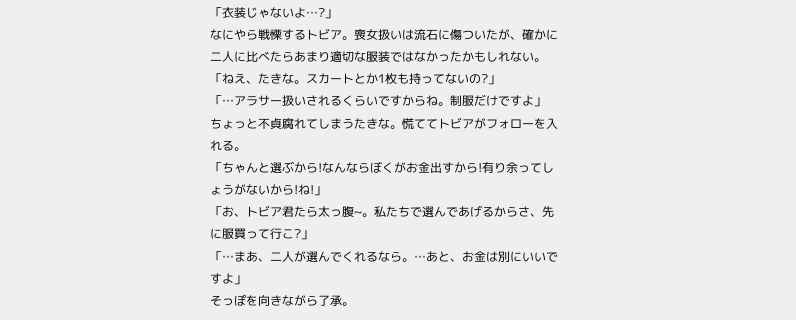「衣装じゃないよ…?」
なにやら戦慄するトビア。喪女扱いは流石に傷ついたが、確かに二人に比べたらあまり適切な服装ではなかったかもしれない。
「ねえ、たきな。スカートとか1枚も持ってないの?」
「…アラサー扱いされるくらいですからね。制服だけですよ」
ちょっと不貞腐れてしまうたきな。慌ててトビアがフォローを入れる。
「ちゃんと選ぶから!なんならぼくがお金出すから!有り余ってしょうがないから!ね!」
「お、トビア君たら太っ腹~。私たちで選んであげるからさ、先に服買って行こ?」
「…まあ、二人が選んでくれるなら。…あと、お金は別にいいですよ」
そっぽを向きながら了承。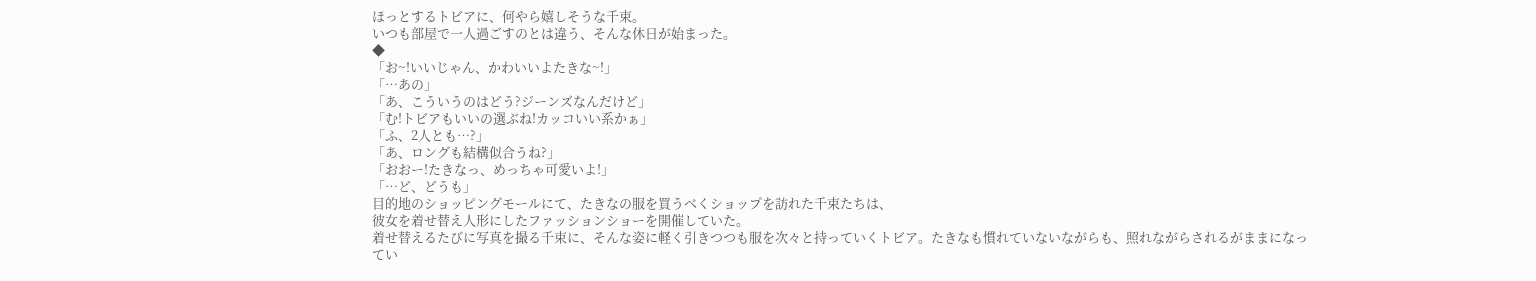ほっとするトビアに、何やら嬉しそうな千束。
いつも部屋で一人過ごすのとは違う、そんな休日が始まった。
◆
「お~!いいじゃん、かわいいよたきな~!」
「…あの」
「あ、こういうのはどう?ジーンズなんだけど」
「む!トビアもいいの選ぶね!カッコいい系かぁ」
「ふ、2人とも…?」
「あ、ロングも結構似合うね?」
「おおー!たきなっ、めっちゃ可愛いよ!」
「…ど、どうも」
目的地のショッピングモールにて、たきなの服を買うべくショップを訪れた千束たちは、
彼女を着せ替え人形にしたファッションショーを開催していた。
着せ替えるたびに写真を撮る千束に、そんな姿に軽く引きつつも服を次々と持っていくトビア。たきなも慣れていないながらも、照れながらされるがままになってい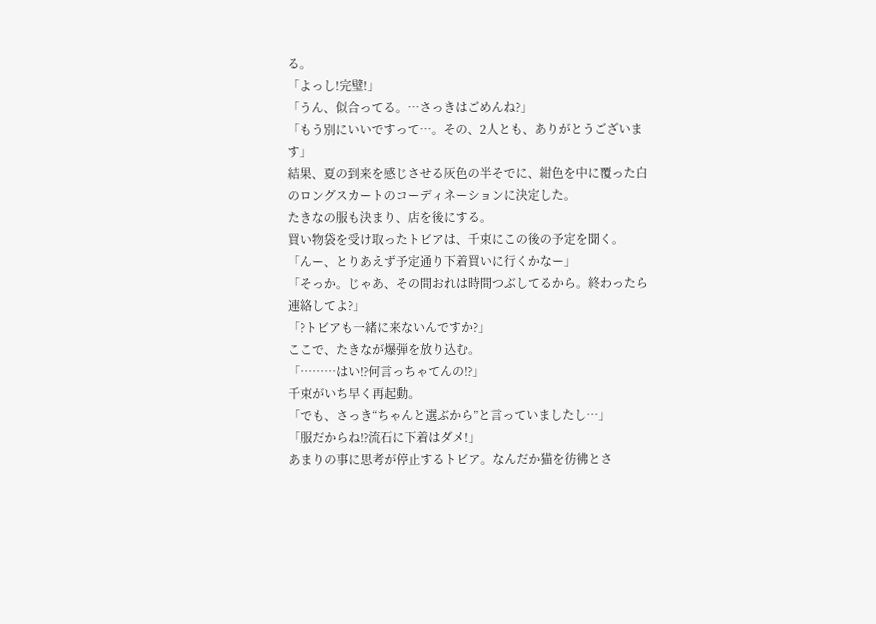る。
「よっし!完璧!」
「うん、似合ってる。…さっきはごめんね?」
「もう別にいいですって…。その、2人とも、ありがとうございます」
結果、夏の到来を感じさせる灰色の半そでに、紺色を中に覆った白のロングスカートのコーディネーションに決定した。
たきなの服も決まり、店を後にする。
買い物袋を受け取ったトビアは、千束にこの後の予定を聞く。
「んー、とりあえず予定通り下着買いに行くかなー」
「そっか。じゃあ、その間おれは時間つぶしてるから。終わったら連絡してよ?」
「?トビアも一緒に来ないんですか?」
ここで、たきなが爆弾を放り込む。
「………はい⁉何言っちゃてんの⁉」
千束がいち早く再起動。
「でも、さっき“ちゃんと選ぶから”と言っていましたし…」
「服だからね⁉流石に下着はダメ!」
あまりの事に思考が停止するトビア。なんだか猫を彷彿とさ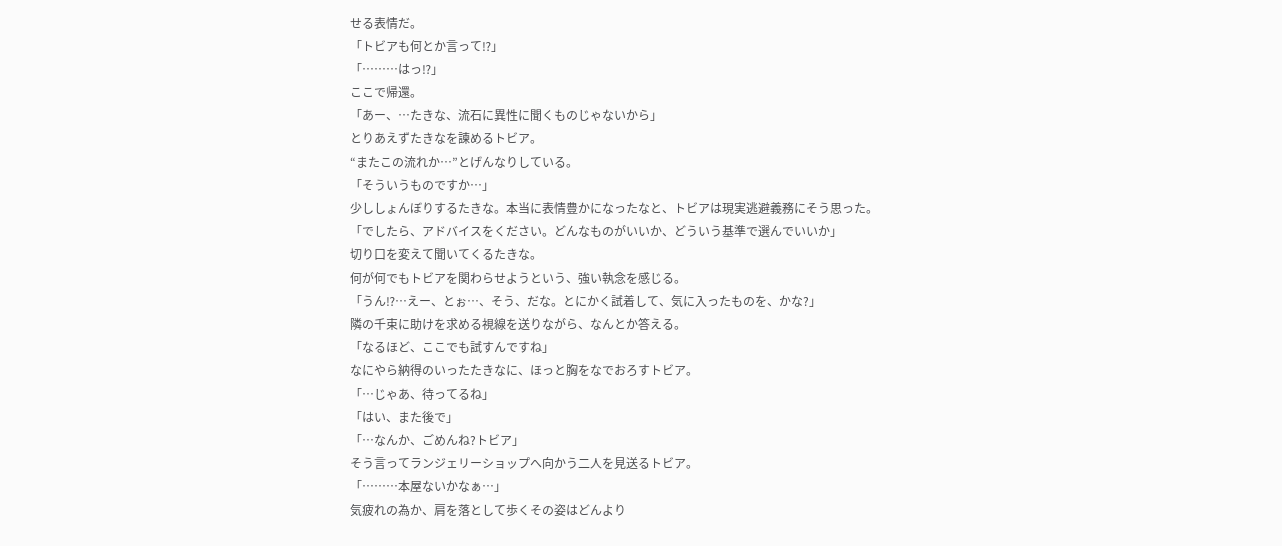せる表情だ。
「トビアも何とか言って⁉」
「………はっ⁉」
ここで帰還。
「あー、…たきな、流石に異性に聞くものじゃないから」
とりあえずたきなを諫めるトビア。
“またこの流れか…”とげんなりしている。
「そういうものですか…」
少ししょんぼりするたきな。本当に表情豊かになったなと、トビアは現実逃避義務にそう思った。
「でしたら、アドバイスをください。どんなものがいいか、どういう基準で選んでいいか」
切り口を変えて聞いてくるたきな。
何が何でもトビアを関わらせようという、強い執念を感じる。
「うん⁉…えー、とぉ…、そう、だな。とにかく試着して、気に入ったものを、かな?」
隣の千束に助けを求める視線を送りながら、なんとか答える。
「なるほど、ここでも試すんですね」
なにやら納得のいったたきなに、ほっと胸をなでおろすトビア。
「…じゃあ、待ってるね」
「はい、また後で」
「…なんか、ごめんね?トビア」
そう言ってランジェリーショップへ向かう二人を見送るトビア。
「………本屋ないかなぁ…」
気疲れの為か、肩を落として歩くその姿はどんより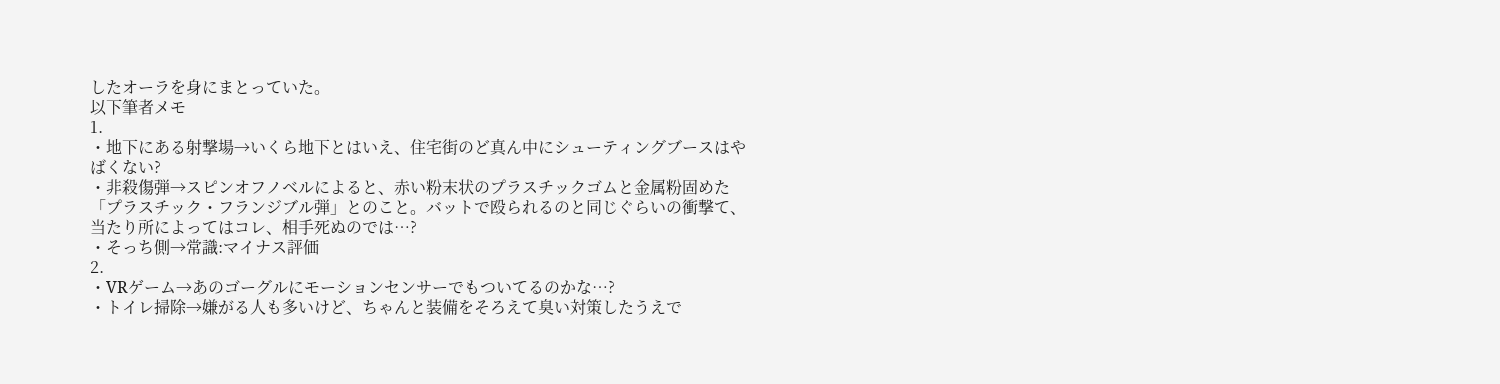したオーラを身にまとっていた。
以下筆者メモ
1.
・地下にある射撃場→いくら地下とはいえ、住宅街のど真ん中にシューティングブースはやばくない?
・非殺傷弾→スピンオフノベルによると、赤い粉末状のプラスチックゴムと金属粉固めた「プラスチック・フランジブル弾」とのこと。バットで殴られるのと同じぐらいの衝撃て、当たり所によってはコレ、相手死ぬのでは…?
・そっち側→常識:マイナス評価
2.
・VRゲーム→あのゴーグルにモーションセンサーでもついてるのかな…?
・トイレ掃除→嫌がる人も多いけど、ちゃんと装備をそろえて臭い対策したうえで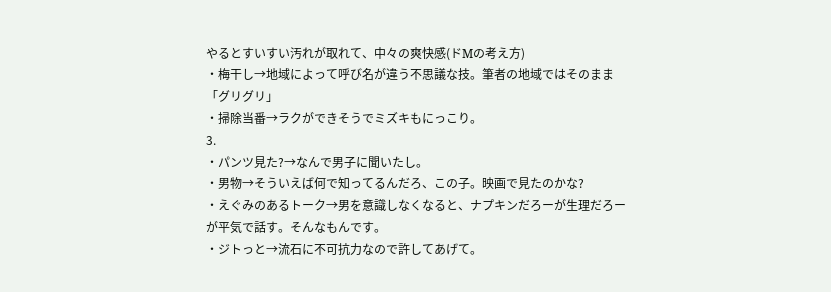やるとすいすい汚れが取れて、中々の爽快感(ドMの考え方)
・梅干し→地域によって呼び名が違う不思議な技。筆者の地域ではそのまま「グリグリ」
・掃除当番→ラクができそうでミズキもにっこり。
3.
・パンツ見た?→なんで男子に聞いたし。
・男物→そういえば何で知ってるんだろ、この子。映画で見たのかな?
・えぐみのあるトーク→男を意識しなくなると、ナプキンだろーが生理だろーが平気で話す。そんなもんです。
・ジトっと→流石に不可抗力なので許してあげて。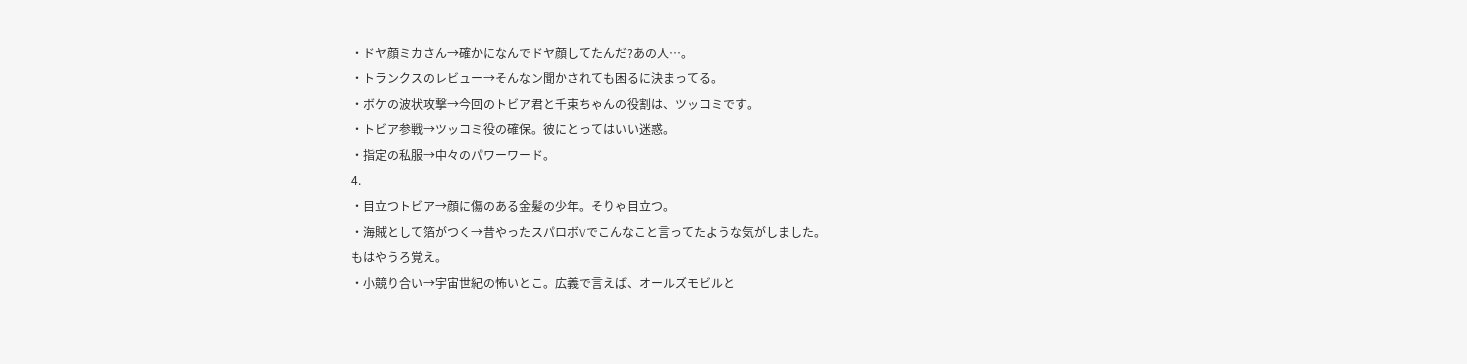・ドヤ顔ミカさん→確かになんでドヤ顔してたんだ?あの人…。
・トランクスのレビュー→そんなン聞かされても困るに決まってる。
・ボケの波状攻撃→今回のトビア君と千束ちゃんの役割は、ツッコミです。
・トビア参戦→ツッコミ役の確保。彼にとってはいい迷惑。
・指定の私服→中々のパワーワード。
4.
・目立つトビア→顔に傷のある金髪の少年。そりゃ目立つ。
・海賊として箔がつく→昔やったスパロボVでこんなこと言ってたような気がしました。
もはやうろ覚え。
・小競り合い→宇宙世紀の怖いとこ。広義で言えば、オールズモビルと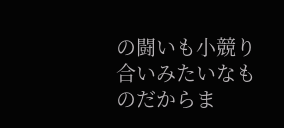の闘いも小競り合いみたいなものだからま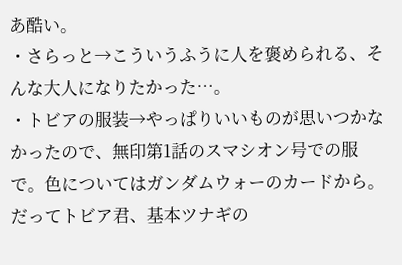あ酷い。
・さらっと→こういうふうに人を褒められる、そんな大人になりたかった…。
・トビアの服装→やっぱりいいものが思いつかなかったので、無印第1話のスマシオン号での服で。色についてはガンダムウォーのカードから。だってトビア君、基本ツナギの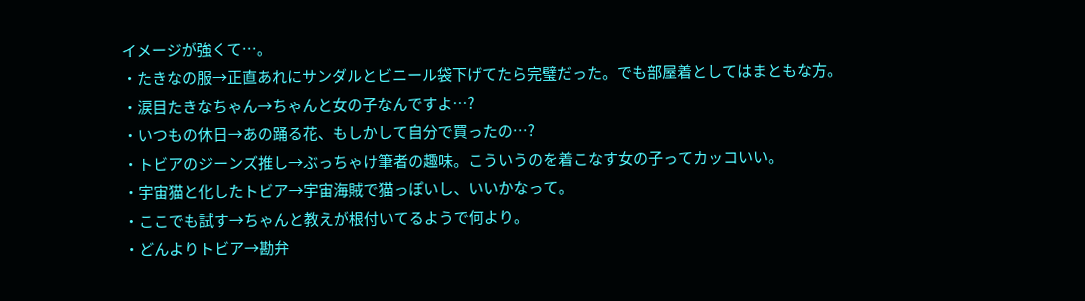イメージが強くて…。
・たきなの服→正直あれにサンダルとビニール袋下げてたら完璧だった。でも部屋着としてはまともな方。
・涙目たきなちゃん→ちゃんと女の子なんですよ…?
・いつもの休日→あの踊る花、もしかして自分で買ったの…?
・トビアのジーンズ推し→ぶっちゃけ筆者の趣味。こういうのを着こなす女の子ってカッコいい。
・宇宙猫と化したトビア→宇宙海賊で猫っぽいし、いいかなって。
・ここでも試す→ちゃんと教えが根付いてるようで何より。
・どんよりトビア→勘弁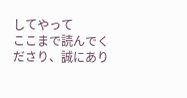してやって
ここまで読んでくださり、誠にあり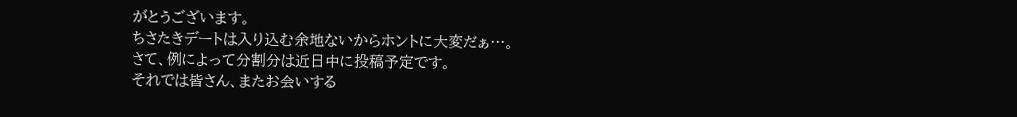がとうございます。
ちさたきデートは入り込む余地ないからホントに大変だぁ…。
さて、例によって分割分は近日中に投稿予定です。
それでは皆さん、またお会いする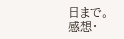日まで。
感想・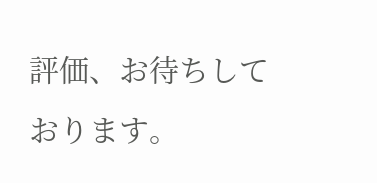評価、お待ちしております。